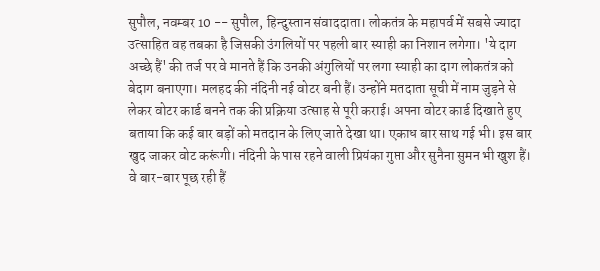सुपौल, नवम्बर 10 -- सुपौल, हिन्दुस्तान संवाददाता। लोकतंत्र के महापर्व में सबसे ज्यादा उत्साहित वह तबका है जिसकी उंगलियों पर पहली बार स्याही का निशान लगेगा। 'ये दाग अच्छे हैं' की तर्ज पर वे मानते हैं कि उनकी अंगुलियों पर लगा स्याही का दाग लोकतंत्र को बेदाग बनाएगा। मलहद की नंदिनी नई वोटर बनी हैं। उन्होंने मतदाता सूची में नाम जुड़ने से लेकर वोटर कार्ड बनने तक की प्रक्रिया उत्साह से पूरी कराई। अपना वोटर कार्ड दिखाते हुए बताया कि कई बार बड़ों को मतदान के लिए जाते देखा था। एकाध बार साथ गई भी। इस बार खुद जाकर वोट करूंगी। नंदिनी के पास रहने वाली प्रियंका गुप्ता और सुनैना सुमन भी खुश हैं। वे बार-बार पूछ रही हैं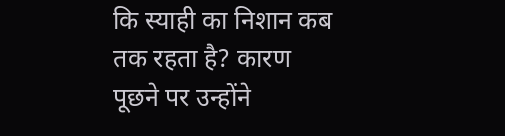कि स्याही का निशान कब तक रहता है? कारण पूछने पर उन्होंने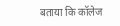बताया कि कॉलेज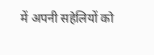में अपनी सहेलियों को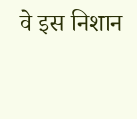वे इस निशान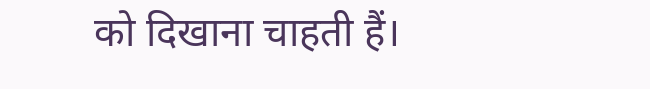को दिखाना चाहती हैं।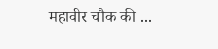महावीर चौक की ...